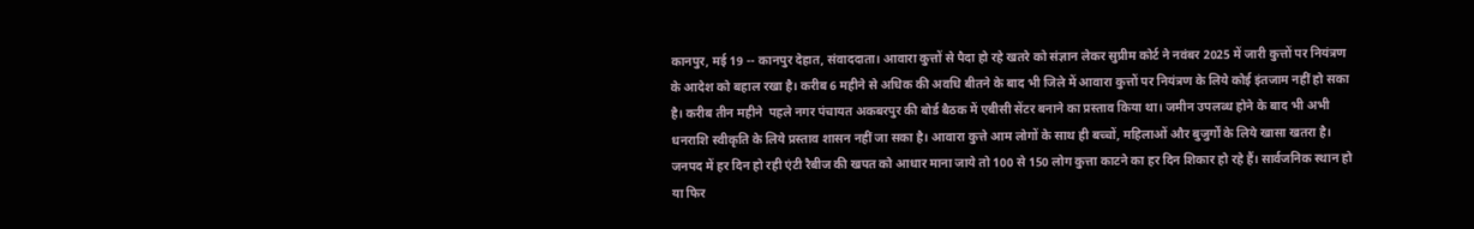कानपुर, मई 19 -- कानपुर देहात, संवाददाता। आवारा कुत्तों से पैदा हो रहे खतरे को संज्ञान लेकर सुप्रीम कोर्ट ने नवंबर 2025 में जारी कुत्तों पर नियंत्रण के आदेश को बहाल रखा है। करीब 6 महीने से अधिक की अवधि बीतने के बाद भी जिले में आवारा कुत्तों पर नियंत्रण के लिये कोई इंतजाम नहीं हो सका है। करीब तीन महीने  पहले नगर पंचायत अकबरपुर की बोर्ड बैठक में एबीसी सेंटर बनाने का प्रस्ताव किया था। जमीन उपलब्ध होने के बाद भी अभी धनराशि स्वीकृति के लिये प्रस्ताव शासन नहीं जा सका है। आवारा कुत्ते आम लोगों के साथ ही बच्चों, महिलाओं और बुजुर्गों के लिये खासा खतरा है। जनपद में हर दिन हो रही एंटी रैबीज की खपत को आधार माना जाये तो 100 से 150 लोग कुत्ता काटने का हर दिन शिकार हो रहे हैं। सार्वजनिक स्थान हो या फिर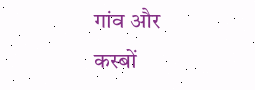गांव और कस्बों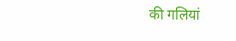की गलियां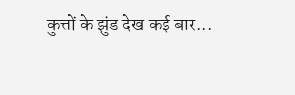कुत्तों के झुंड देख कई बार...